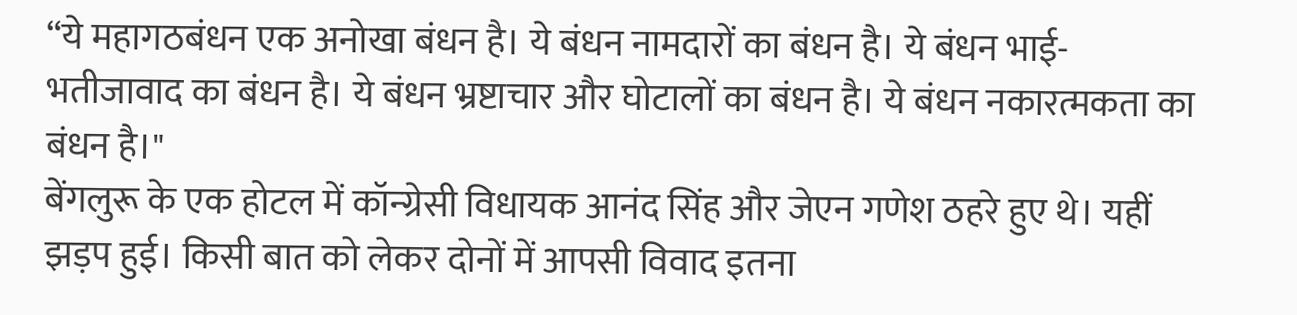“ये महागठबंधन एक अनोखा बंधन है। ये बंधन नामदारों का बंधन है। ये बंधन भाई-भतीजावाद का बंधन है। ये बंधन भ्रष्टाचार और घोटालों का बंधन है। ये बंधन नकारत्मकता का बंधन है।"
बेंगलुरू के एक होटल में कॉन्ग्रेसी विधायक आनंद सिंह और जेएन गणेश ठहरे हुए थे। यहीं झड़प हुई। किसी बात को लेकर दोनों में आपसी विवाद इतना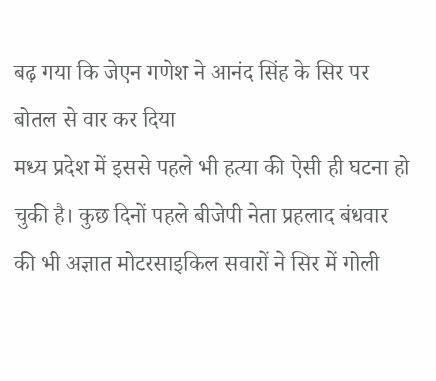बढ़ गया कि जेएन गणेश ने आनंद सिंह के सिर पर बोतल से वार कर दिया
मध्य प्रदेश में इससे पहले भी हत्या की ऐसी ही घटना हो चुकी है। कुछ दिनों पहले बीजेपी नेता प्रहलाद बंधवार की भी अज्ञात मोटरसाइकिल सवारों ने सिर में गोली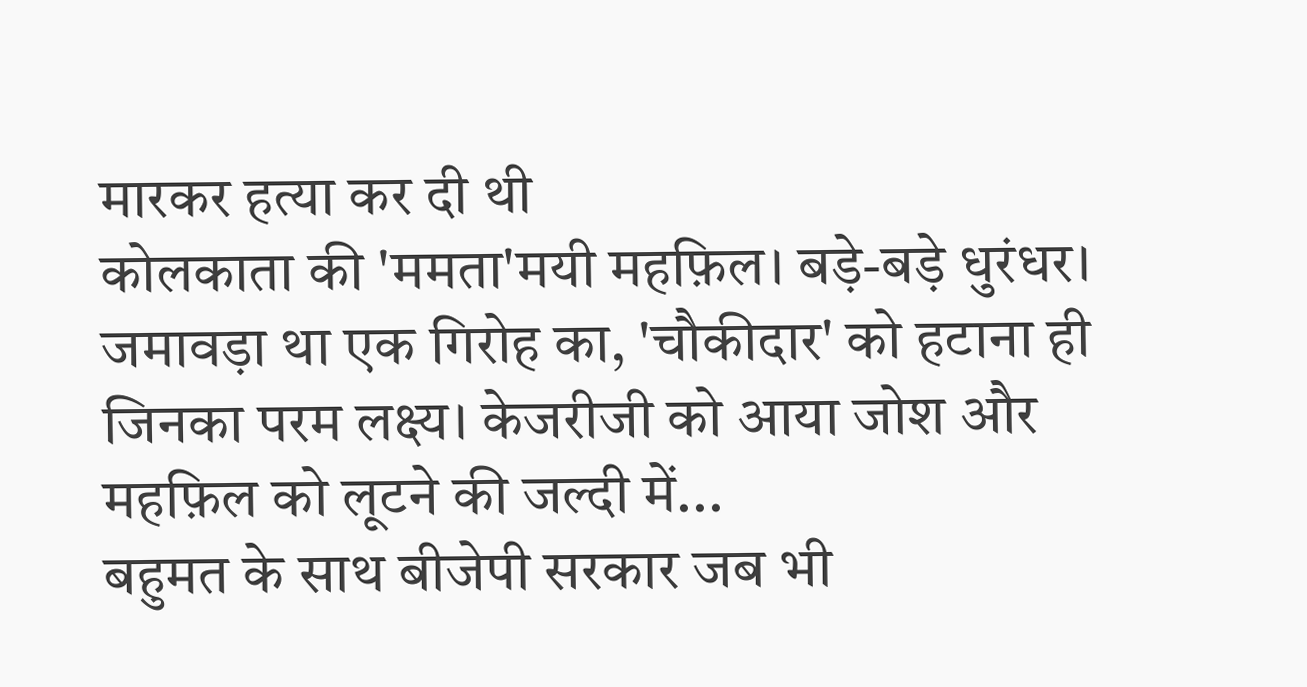मारकर हत्या कर दी थी
कोलकाता की 'ममता'मयी महफ़िल। बड़े-बड़े धुरंधर। जमावड़ा था एक गिरोह का, 'चौकीदार' को हटाना ही जिनका परम लक्ष्य। केजरीजी को आया जोश और महफ़िल को लूटने की जल्दी में...
बहुमत के साथ बीजेपी सरकार जब भी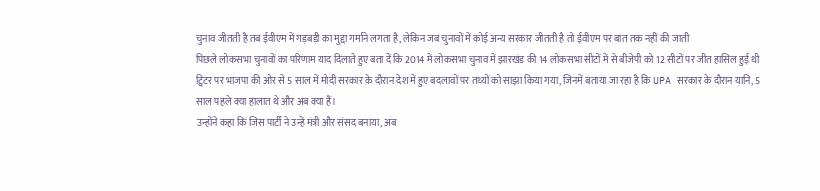चुनाव जीतती है तब ईवीएम में गड़बड़ी का मुद्दा गर्माने लगता है, लेकिन जब चुनावों में कोई अन्य सरकार जीतती है तो ईवीएम पर बात तक नहीं की जाती
पिछले लोकसभा चुनावों का परिणाम याद दिलाते हुए बता दें कि 2014 में लोकसभा चुनाव में झारखंड की 14 लोकसभा सीटों में से बीजेपी को 12 सीटों पर जीत हासिल हुई थी
ट्विटर पर भाजपा की ओर से 5 साल में मोदी सरकार के दौरान देश में हुए बदलावों पर तथ्यों को साझा किया गया, जिनमें बताया जा रहा है कि UPA सरकार के दौरान यानि, 5 साल पहले क्या हालात थे और अब क्या हैं।
उन्होंने कहा कि जिस पार्टी ने उन्हें मंत्री और संसद बनाया, अब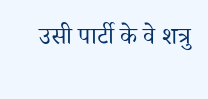उसी पार्टी के वे शत्रु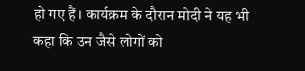हो गए हैं। कार्यक्रम के दौरान मोदी ने यह भी कहा कि उन जैसे लोगों को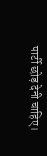पार्टी छोड़ देनी चाहिए।